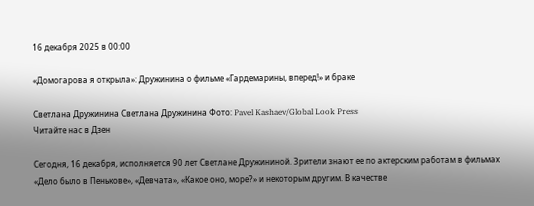16 декабря 2025 в 00:00

«Домогарова я открыла»: Дружинина о фильме «Гардемарины, вперед!» и браке

Светлана Дружинина Светлана Дружинина Фото: Pavel Kashaev/Global Look Press
Читайте нас в Дзен

Сегодня, 16 декабря, исполняется 90 лет Светлане Дружининой. Зрители знают ее по актерским работам в фильмах «Дело было в Пенькове», «Девчата», «Какое оно, море?» и некоторым другим. В качестве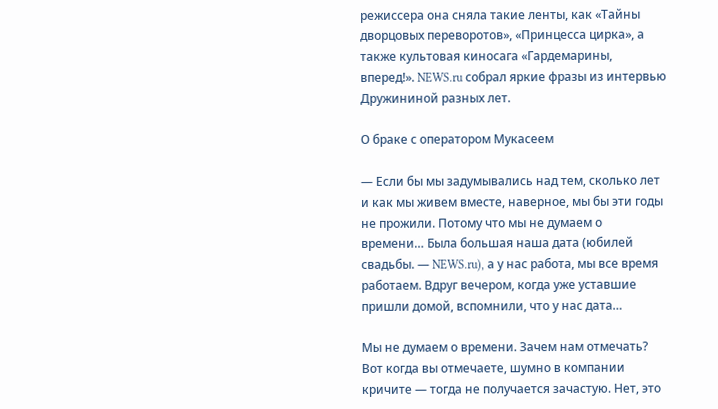режиссера она сняла такие ленты, как «Тайны дворцовых переворотов», «Принцесса цирка», а также культовая киносага «Гардемарины, вперед!». NEWS.ru собрал яркие фразы из интервью Дружининой разных лет.

О браке с оператором Мукасеем

— Если бы мы задумывались над тем, сколько лет и как мы живем вместе, наверное, мы бы эти годы не прожили. Потому что мы не думаем о времени… Была большая наша дата (юбилей свадьбы. — NEWS.ru), а у нас работа, мы все время работаем. Вдруг вечером, когда уже уставшие пришли домой, вспомнили, что у нас дата…

Мы не думаем о времени. Зачем нам отмечать? Вот когда вы отмечаете, шумно в компании кричите — тогда не получается зачастую. Нет, это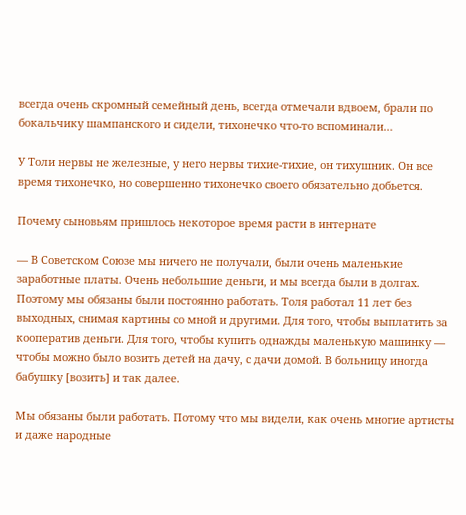всегда очень скромный семейный день, всегда отмечали вдвоем, брали по бокальчику шампанского и сидели, тихонечко что-то вспоминали…

У Толи нервы не железные, у него нервы тихие-тихие, он тихушник. Он все время тихонечко, но совершенно тихонечко своего обязательно добьется.

Почему сыновьям пришлось некоторое время расти в интернате

— В Советском Союзе мы ничего не получали, были очень маленькие заработные платы. Очень небольшие деньги, и мы всегда были в долгах. Поэтому мы обязаны были постоянно работать. Толя работал 11 лет без выходных, снимая картины со мной и другими. Для того, чтобы выплатить за кооператив деньги. Для того, чтобы купить однажды маленькую машинку — чтобы можно было возить детей на дачу, с дачи домой. В больницу иногда бабушку [возить] и так далее.

Мы обязаны были работать. Потому что мы видели, как очень многие артисты и даже народные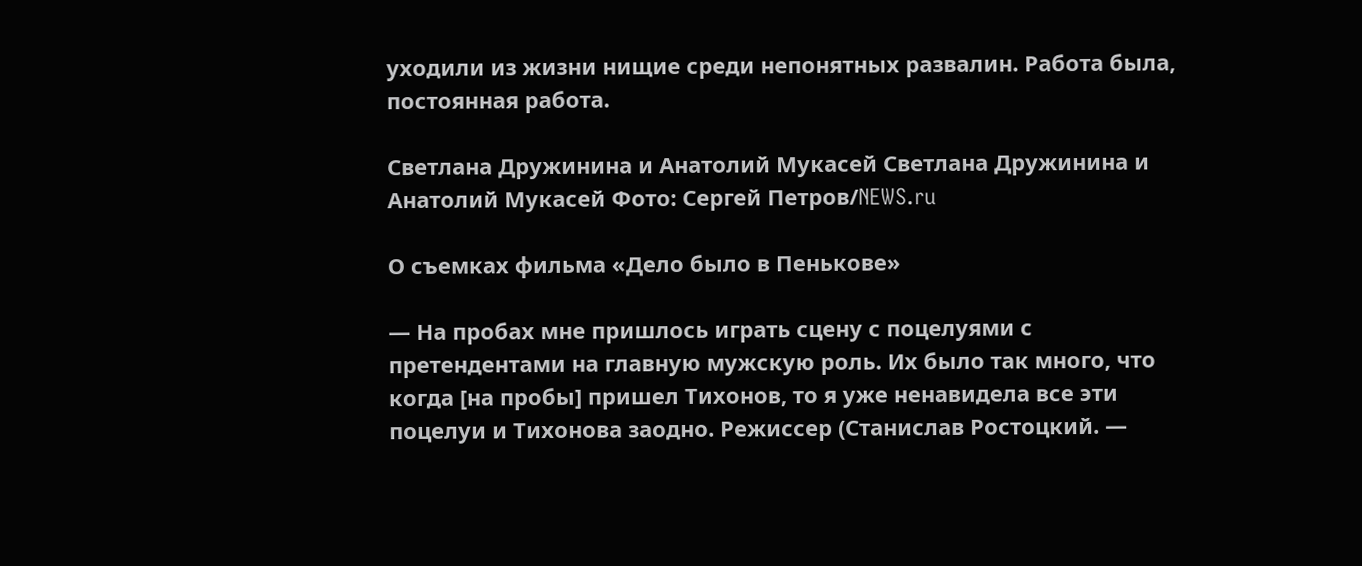уходили из жизни нищие среди непонятных развалин. Работа была, постоянная работа.

Светлана Дружинина и Анатолий Мукасей Светлана Дружинина и Анатолий Мукасей Фото: Сергей Петров/NEWS.ru

О съемках фильма «Дело было в Пенькове»

— На пробах мне пришлось играть сцену с поцелуями с претендентами на главную мужскую роль. Их было так много, что когда [на пробы] пришел Тихонов, то я уже ненавидела все эти поцелуи и Тихонова заодно. Режиссер (Станислав Ростоцкий. —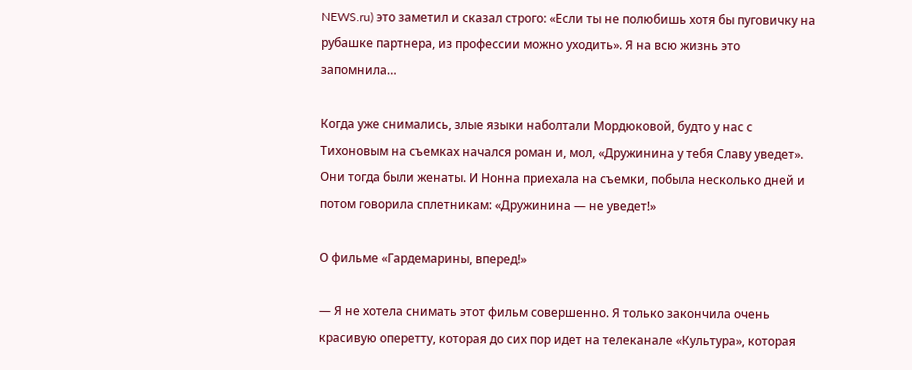NEWS.ru) это заметил и сказал строго: «Если ты не полюбишь хотя бы пуговичку на рубашке партнера, из профессии можно уходить». Я на всю жизнь это запомнила…

Когда уже снимались, злые языки наболтали Мордюковой, будто у нас с Тихоновым на съемках начался роман и, мол, «Дружинина у тебя Славу уведет». Они тогда были женаты. И Нонна приехала на съемки, побыла несколько дней и потом говорила сплетникам: «Дружинина — не уведет!»

О фильме «Гардемарины, вперед!»

— Я не хотела снимать этот фильм совершенно. Я только закончила очень красивую оперетту, которая до сих пор идет на телеканале «Культура», которая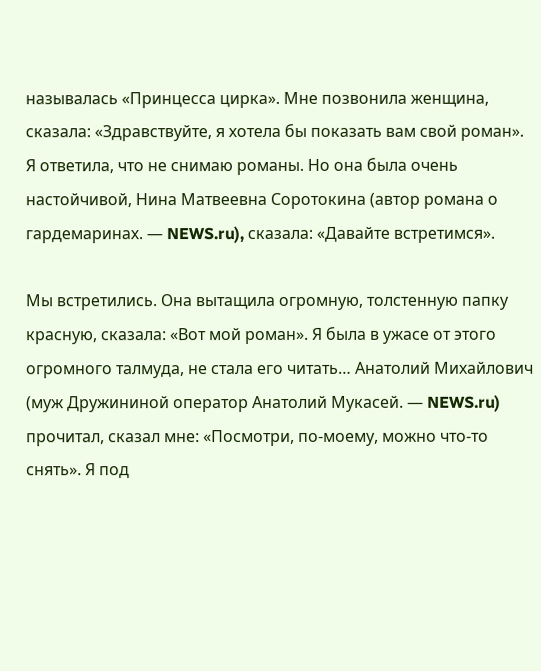называлась «Принцесса цирка». Мне позвонила женщина, сказала: «Здравствуйте, я хотела бы показать вам свой роман». Я ответила, что не снимаю романы. Но она была очень настойчивой, Нина Матвеевна Соротокина (автор романа о гардемаринах. — NEWS.ru), сказала: «Давайте встретимся».

Мы встретились. Она вытащила огромную, толстенную папку красную, сказала: «Вот мой роман». Я была в ужасе от этого огромного талмуда, не стала его читать… Анатолий Михайлович (муж Дружининой оператор Анатолий Мукасей. — NEWS.ru) прочитал, сказал мне: «Посмотри, по-моему, можно что-то снять». Я под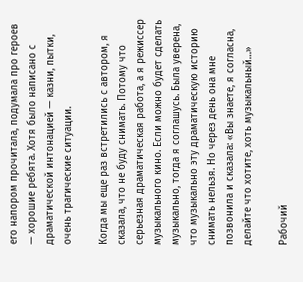его напором прочитала, подумала про героев — хорошие ребята. Хотя было написано с драматической интонацией — казни, пытки, очень трагические ситуации.

Когда мы еще раз встретились с автором, я сказала, что не буду снимать. Потому что серьезная драматическая работа, а я режиссер музыкального кино. Если можно будет сделать музыкально, тогда я соглашусь. Была уверена, что музыкально эту драматическую историю снимать нельзя. Но через день она мне позвонила и сказала: «Вы знаете, я согласна, делайте что хотите, хоть музыкальный…»

Рабочий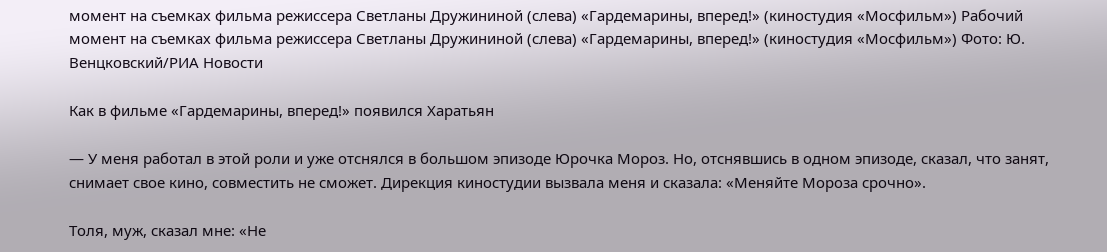момент на съемках фильма режиссера Светланы Дружининой (слева) «Гардемарины, вперед!» (киностудия «Мосфильм») Рабочий момент на съемках фильма режиссера Светланы Дружининой (слева) «Гардемарины, вперед!» (киностудия «Мосфильм») Фото: Ю. Венцковский/РИА Новости

Как в фильме «Гардемарины, вперед!» появился Харатьян

— У меня работал в этой роли и уже отснялся в большом эпизоде Юрочка Мороз. Но, отснявшись в одном эпизоде, сказал, что занят, снимает свое кино, совместить не сможет. Дирекция киностудии вызвала меня и сказала: «Меняйте Мороза срочно».

Толя, муж, сказал мне: «Не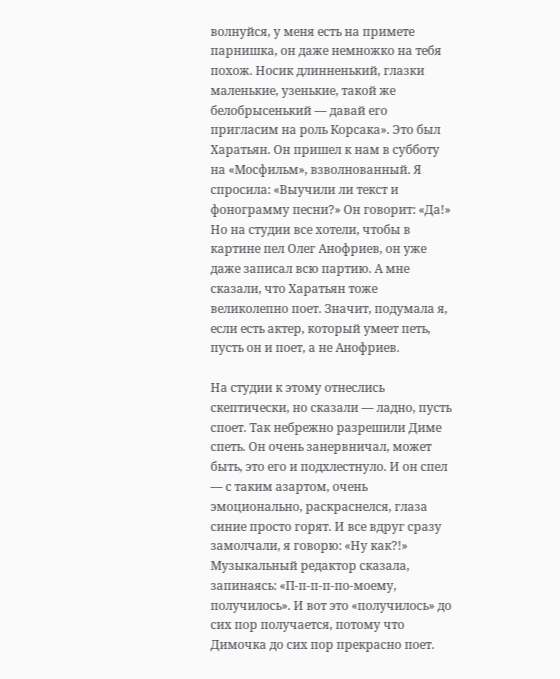волнуйся, у меня есть на примете парнишка, он даже немножко на тебя похож. Носик длинненький, глазки маленькие, узенькие, такой же белобрысенький — давай его пригласим на роль Корсака». Это был Харатьян. Он пришел к нам в субботу на «Мосфильм», взволнованный. Я спросила: «Выучили ли текст и фонограмму песни?» Он говорит: «Да!» Но на студии все хотели, чтобы в картине пел Олег Анофриев, он уже даже записал всю партию. А мне сказали, что Харатьян тоже великолепно поет. Значит, подумала я, если есть актер, который умеет петь, пусть он и поет, а не Анофриев.

На студии к этому отнеслись скептически, но сказали — ладно, пусть споет. Так небрежно разрешили Диме спеть. Он очень занервничал, может быть, это его и подхлестнуло. И он спел — с таким азартом, очень эмоционально, раскраснелся, глаза синие просто горят. И все вдруг сразу замолчали, я говорю: «Ну как?!» Музыкальный редактор сказала, запинаясь: «П-п-п-п-по-моему, получилось». И вот это «получилось» до сих пор получается, потому что Димочка до сих пор прекрасно поет.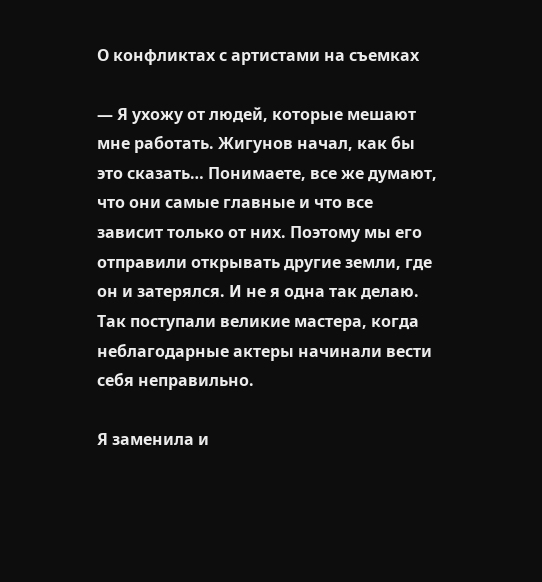О конфликтах с артистами на съемках

— Я ухожу от людей, которые мешают мне работать. Жигунов начал, как бы это сказать… Понимаете, все же думают, что они самые главные и что все зависит только от них. Поэтому мы его отправили открывать другие земли, где он и затерялся. И не я одна так делаю. Так поступали великие мастера, когда неблагодарные актеры начинали вести себя неправильно.

Я заменила и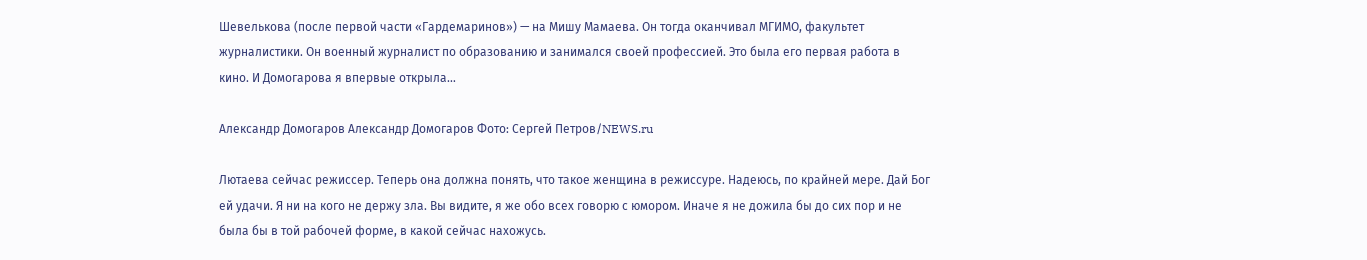Шевелькова (после первой части «Гардемаринов») — на Мишу Мамаева. Он тогда оканчивал МГИМО, факультет журналистики. Он военный журналист по образованию и занимался своей профессией. Это была его первая работа в кино. И Домогарова я впервые открыла…

Александр Домогаров Александр Домогаров Фото: Сергей Петров/NEWS.ru

Лютаева сейчас режиссер. Теперь она должна понять, что такое женщина в режиссуре. Надеюсь, по крайней мере. Дай Бог ей удачи. Я ни на кого не держу зла. Вы видите, я же обо всех говорю с юмором. Иначе я не дожила бы до сих пор и не была бы в той рабочей форме, в какой сейчас нахожусь.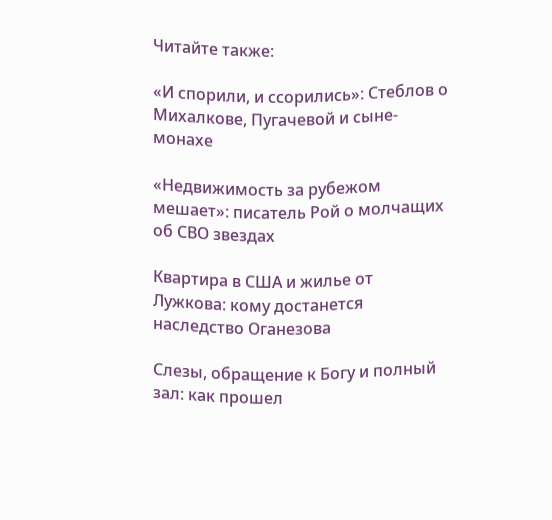Читайте также:

«И спорили, и ссорились»: Стеблов о Михалкове, Пугачевой и сыне-монахе

«Недвижимость за рубежом мешает»: писатель Рой о молчащих об СВО звездах

Квартира в США и жилье от Лужкова: кому достанется наследство Оганезова

Слезы, обращение к Богу и полный зал: как прошел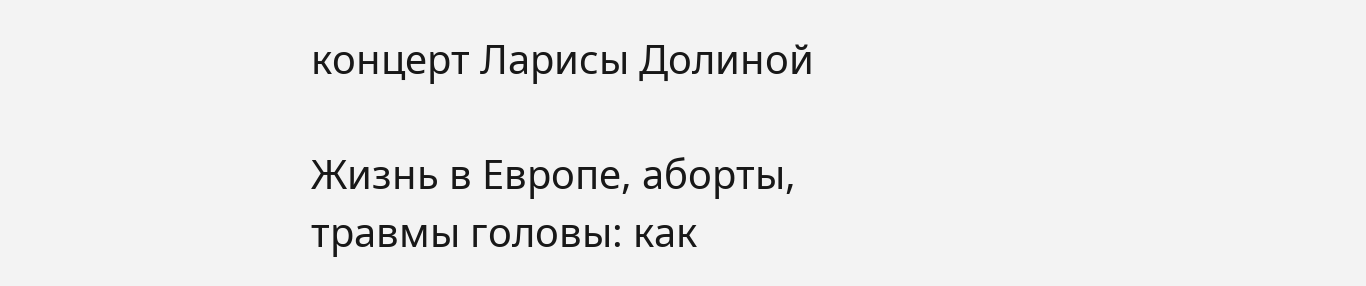концерт Ларисы Долиной

Жизнь в Европе, аборты, травмы головы: как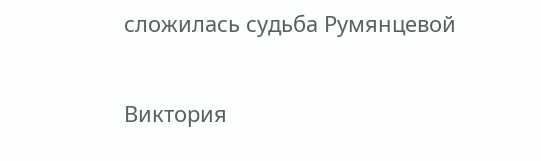сложилась судьба Румянцевой

Виктория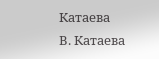Катаева
В. Катаева